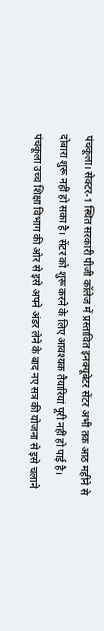पंचकूला। सेक्टर-1 स्थित सरकारी पीजी कॉलेज में प्रस्तावित इनक्यूबेटर सेंटर अभी तक आठ महीने से दोबारा शुरू नहीं हो सका है। सेंटर को शुरू करने के लिए आवश्यक तैयारियां पूरी नहीं हो पाई है। पंचकूला उच्च शिक्षा विभाग की ओर से इसे अपने अंडर लेने के बाद नए सत्र की योजना से इसे चलाने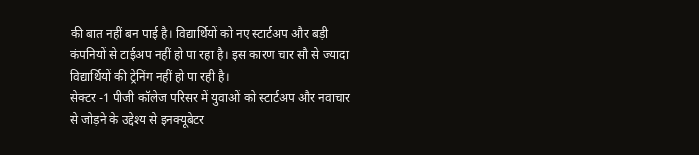की बात नहीं बन पाई है। विद्यार्थियों को नए स्टार्टअप और बड़ी कंपनियों से टाईअप नहीं हो पा रहा है। इस कारण चार सौ से ज्यादा विद्यार्थियों की ट्रेनिंग नहीं हो पा रही है।
सेक्टर -1 पीजी कॉलेज परिसर में युवाओं को स्टार्टअप और नवाचार से जोड़ने के उद्देश्य से इनक्यूबेटर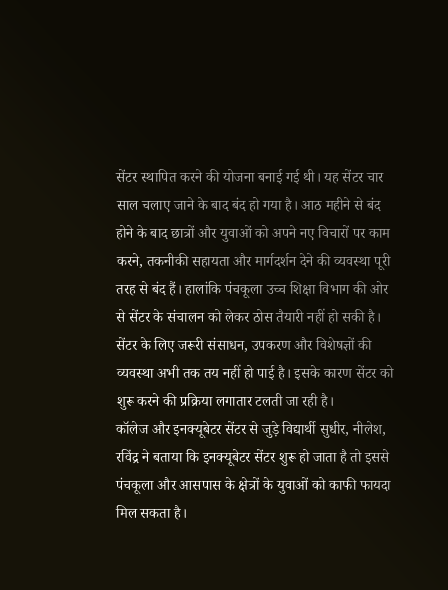सेंटर स्थापित करने की योजना बनाई गई थी। यह सेंटर चार साल चलाए जाने के बाद बंद हो गया है। आठ महीने से बंद होने के बाद छात्रों और युवाओं को अपने नए विचारों पर काम करने, तकनीकी सहायता और मार्गदर्शन देने की व्यवस्था पूरी तरह से बंद हैं। हालांकि पंचकूला उच्च शिक्षा विभाग की ओर से सेंटर के संचालन को लेकर ठोस तैयारी नहीं हो सकी है। सेंटर के लिए जरूरी संसाधन, उपकरण और विशेषज्ञों की व्यवस्था अभी तक तय नहीं हो पाई है। इसके कारण सेंटर को शुरू करने की प्रक्रिया लगातार टलती जा रही है।
कॉलेज और इनक्यूबेटर सेंटर से जुड़े विद्यार्थी सुधीर, नीलेश, रविंद्र ने बताया कि इनक्यूबेटर सेंटर शुरू हो जाता है तो इससे पंचकूला और आसपास के क्षेत्रों के युवाओं को काफी फायदा मिल सकता है।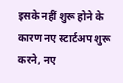इसके नहीं शुरू होने के कारण नए स्टार्टअप शुरू करने, नए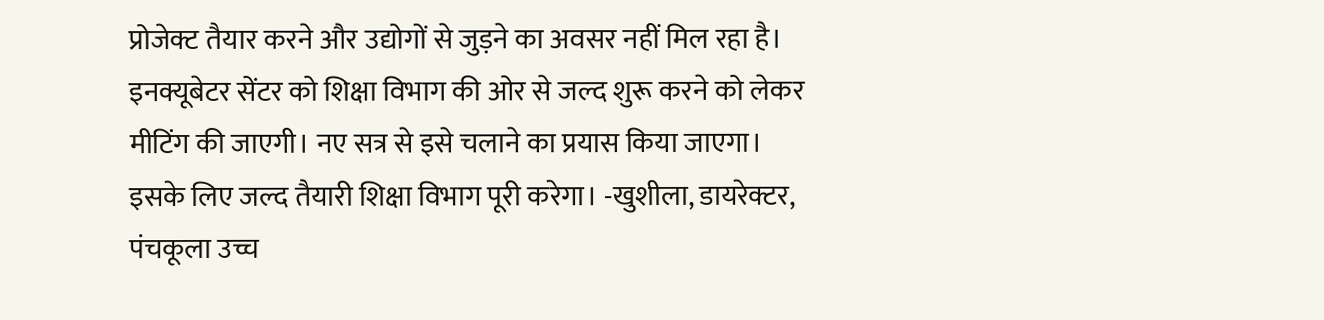प्रोजेक्ट तैयार करने और उद्योगों से जुड़ने का अवसर नहीं मिल रहा है।
इनक्यूबेटर सेंटर को शिक्षा विभाग की ओर से जल्द शुरू करने को लेकर मीटिंग की जाएगी। नए सत्र से इसे चलाने का प्रयास किया जाएगा। इसके लिए जल्द तैयारी शिक्षा विभाग पूरी करेगा। -खुशीला, डायरेक्टर, पंचकूला उच्च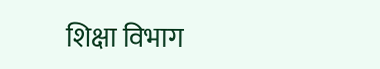शिक्षा विभाग